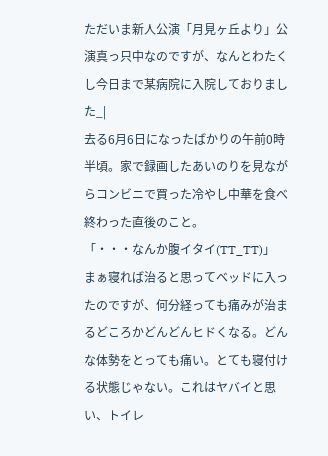ただいま新人公演「月見ヶ丘より」公演真っ只中なのですが、なんとわたくし今日まで某病院に入院しておりました_|
去る6月6日になったばかりの午前0時半頃。家で録画したあいのりを見ながらコンビニで買った冷やし中華を食べ終わった直後のこと。
「・・・なんか腹イタイ(TT_TT)」
まぁ寝れば治ると思ってベッドに入ったのですが、何分経っても痛みが治まるどころかどんどんヒドくなる。どんな体勢をとっても痛い。とても寝付ける状態じゃない。これはヤバイと思い、トイレ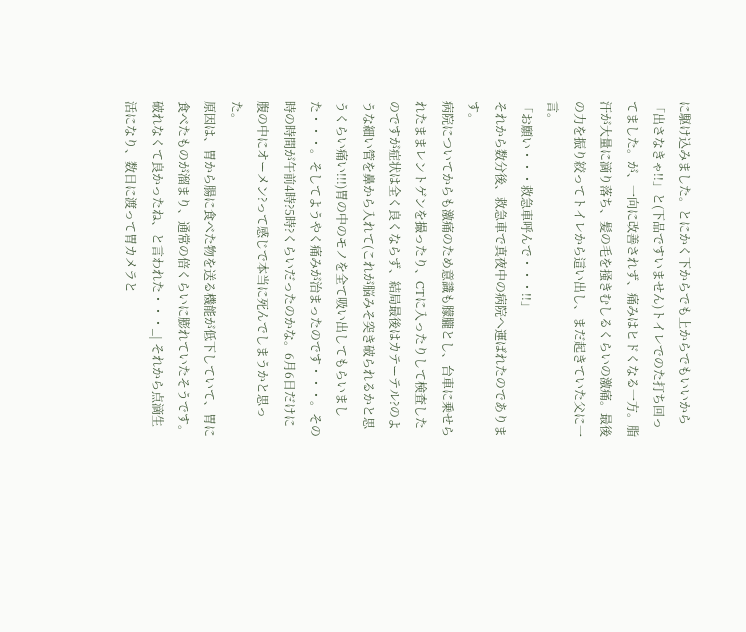に駆け込みました。とにかく下からでも上からでもいいから「出さなきゃ!!」と(下品ですいません)トイレでのた打ち回ってました。が、一向に改善されず、痛みはヒドくなる一方。脂汗が大量に滴り落ち、髪の毛を掻きむしるくらいの激痛。最後の力を振り絞ってトイレから這い出し、まだ起きていた父に一言。
「お願い・・・救急車呼んで・・・!!」
それから数分後、救急車で真夜中の病院へ運ばれたのであります。
病院についてからも激痛のため意識も朦朧とし、台車に乗せられたままレントゲンを撮ったり、CTに入ったりして検査したのですが症状は全く良くならず、結局最後はカテーテル?のような細い管を鼻から入れて(これが脳みそ突き破られるかと思うくらい痛い!!!)胃の中のモノを全て吸い出してもらいました・・・。そしてようやく痛みが治まったのです・・・。その時の時間が午前4時?5時?くらいだったのかな。6月6日だけに腹の中にオーメン?って感じで本当に死んでしまうかと思った。
原因は、胃から腸に食べた物を送る機能が低下していて、胃に食べたものが溜まり、通常の倍くらいに膨れていたそうです。破れなくて良かったね、と言われた・・・_| それから点滴生活になり、数日に渡って胃カメラと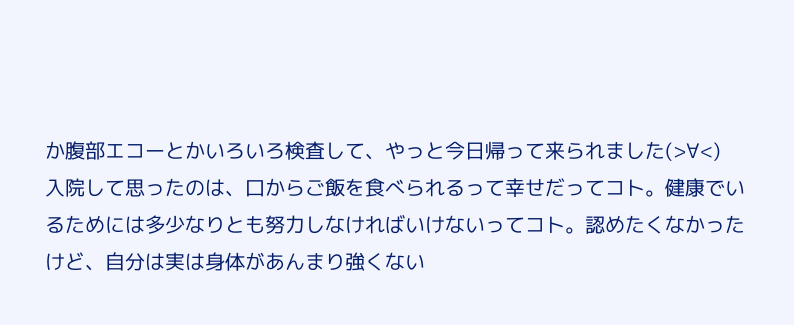か腹部エコーとかいろいろ検査して、やっと今日帰って来られました(>∀<)
入院して思ったのは、口からご飯を食べられるって幸せだってコト。健康でいるためには多少なりとも努力しなければいけないってコト。認めたくなかったけど、自分は実は身体があんまり強くない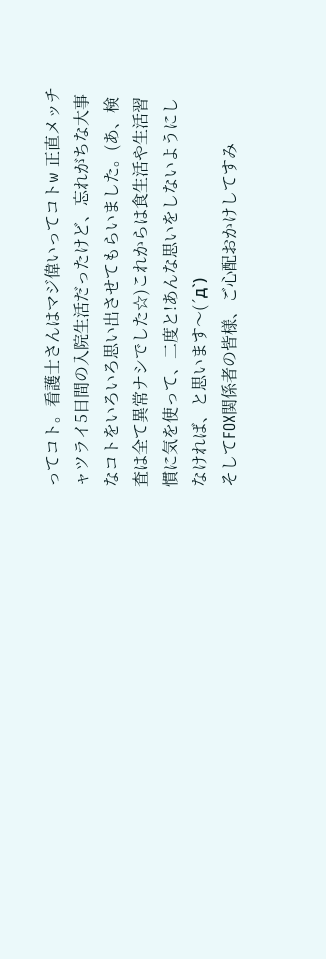ってコト。看護士さんはマジ偉いってコトw 正直メッチャツライ5日間の入院生活だったけど、忘れがちな大事なコトをいろいろ思い出させてもらいました。(あ、検査は全て異常ナシでした☆)これからは食生活や生活習慣に気を使って、二度と!あんな思いをしないようにしなければ、と思います〜(´д`)
そしてFOX関係者の皆様、ご心配おかけしてすみ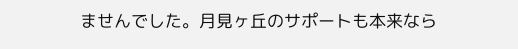ませんでした。月見ヶ丘のサポートも本来なら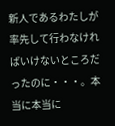新人であるわたしが率先して行わなければいけないところだったのに・・・。本当に本当に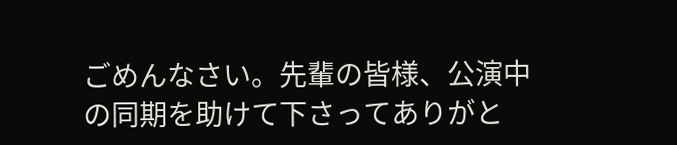ごめんなさい。先輩の皆様、公演中の同期を助けて下さってありがと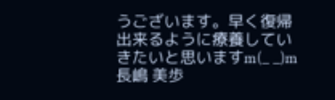うございます。早く復帰出来るように療養していきたいと思いますm(_ _)m
長嶋 美歩